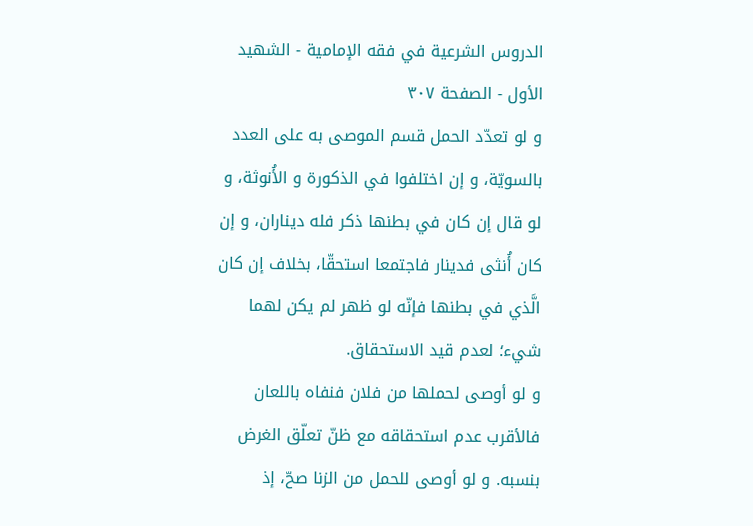الدروس الشرعية في فقه الإمامية - الشهيد الأول - الصفحة ٣٠٧
و لو تعدّد الحمل قسم الموصى به على العدد بالسويّة، و إن اختلفوا في الذكورة و الأُنوثة، و لو قال إن كان في بطنها ذكر فله ديناران، و إن كان أُنثى فدينار فاجتمعا استحقّا، بخلاف إن كان الَّذي في بطنها فإنّه لو ظهر لم يكن لهما شيء؛ لعدم قيد الاستحقاق.
و لو أوصى لحملها من فلان فنفاه باللعان فالأقرب عدم استحقاقه مع ظنّ تعلّق الغرض بنسبه. و لو أوصى للحمل من الزنا صحّ، إذ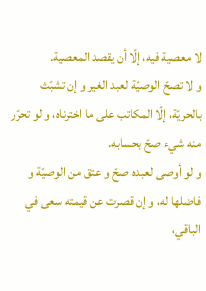لا معصية فيه، إلّا أن يقصد المعصية.
و لا تصحّ الوصيّة لعبد الغير و إن تشبّث بالحريّة، إلّا المكاتب على ما اخترناه، و لو تحرّر منه شيء صحّ بحسابه.
و لو أوصى لعبده صحّ و عتق من الوصيّة و فاضلها له، و إن قصرت عن قيمته سعى في الباقي،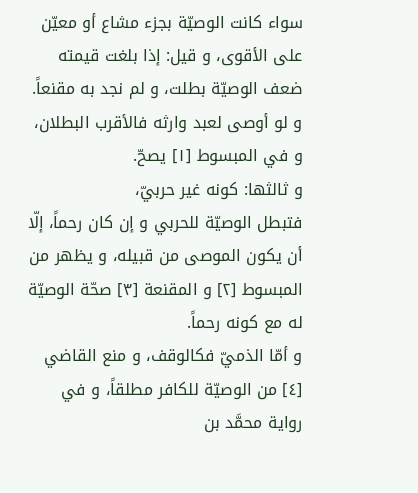سواء كانت الوصيّة بجزء مشاع أو معيّن على الأقوى، و قيل: إذا بلغت قيمته ضعف الوصيّة بطلت، و لم نجد به مقنعاً.
و لو أوصى لعبد وارثه فالأقرب البطلان، و في المبسوط [١] يصحّ.
و ثالثها: كونه غير حربيّ،
فتبطل الوصيّة للحربي و إن كان رحماً، إلّا أن يكون الموصى من قبيله، و يظهر من المبسوط [٢] و المقنعة [٣] صحّة الوصيّة له مع كونه رحماً.
و أمّا الذميّ فكالوقف، و منع القاضي [٤] من الوصيّة للكافر مطلقاً، و في رواية محمَّد بن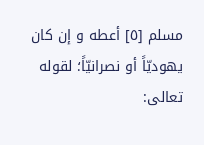مسلم [٥] أعطه و إن كان يهوديّاً أو نصرانيّاً؛ لقوله تعالى: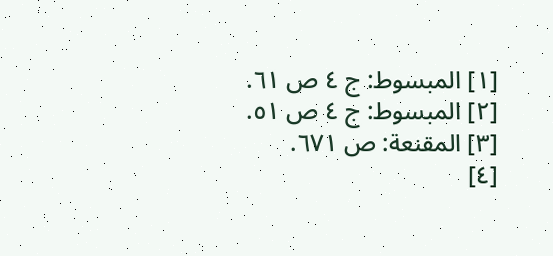[١] المبسوط: ج ٤ ص ٦١.
[٢] المبسوط: ج ٤ ص ٥١.
[٣] المقنعة: ص ٦٧١.
[٤]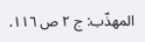المهذّب: ج ٢ ص ١١٦.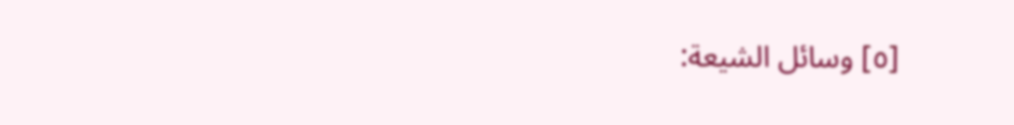[٥] وسائل الشيعة: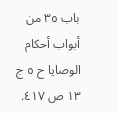باب ٣٥ من أبواب أحكام الوصايا ح ٥ ج ١٣ ص ٤١٧.